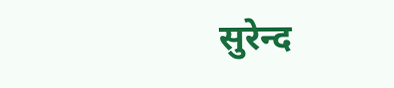सुरेन्द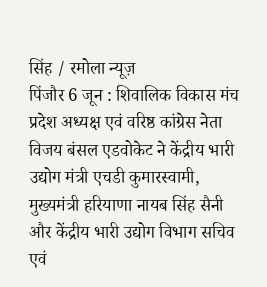सिंह / रमोला न्यूज़
पिंजौर 6 जून : शिवालिक विकास मंच प्रदेश अध्यक्ष एवं वरिष्ठ कांग्रेस नेता विजय बंसल एडवोकेट ने केंद्रीय भारी उद्योग मंत्री एचडी कुमारस्वामी, मुख्यमंत्री हरियाणा नायब सिंह सैनी और केंद्रीय भारी उद्योग विभाग सचिव एवं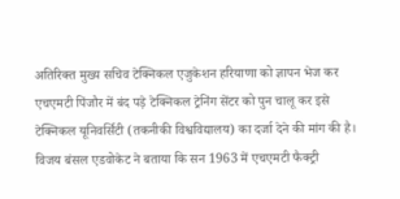अतिरिक्त मुख्य सचिव टेक्निकल एजुकेशन हरियाणा को ज्ञापन भेज कर एचएमटी पिंजौर में बंद पड़े टेक्निकल ट्रेनिंग सेंटर को पुन चालू कर इसे टेक्निकल यूनिवर्सिटी (तकनीकी विश्वविद्यालय) का दर्जा देने की मांग की है।
विजय बंसल एडवोकेट ने बताया कि सन 1963 में एचएमटी फैक्ट्री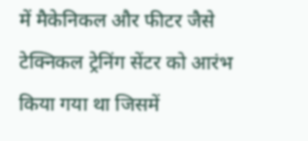में मैकेनिकल और फीटर जैसे टेक्निकल ट्रेनिंग सेंटर को आरंभ किया गया था जिसमें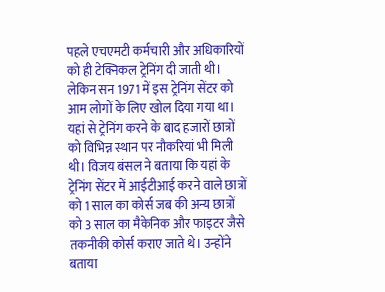पहले एचएमटी कर्मचारी और अधिकारियों को ही टेक्निकल ट्रेनिंग दी जाती थी। लेकिन सन 1971 में इस ट्रेनिंग सेंटर को आम लोगों के लिए खोल दिया गया था। यहां से ट्रेनिंग करने के बाद हजारों छात्रों को विभिन्न स्थान पर नौकरियां भी मिली थी। विजय बंसल ने बताया कि यहां के ट्रेनिंग सेंटर में आईटीआई करने वाले छात्रों को 1 साल का कोर्स जब की अन्य छात्रों को 3 साल का मैकेनिक और फाइटर जैसे तकनीकी कोर्स कराए जाते थे। उन्होंने बताया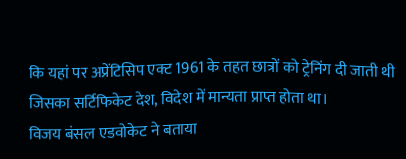कि यहां पर अप्रेंटिसिप एक्ट 1961 के तहत छात्रों को ट्रेनिंग दी जाती थी जिसका सर्टिफिकेट देश, विदेश में मान्यता प्राप्त होता था।
विजय बंसल एडवोकेट ने बताया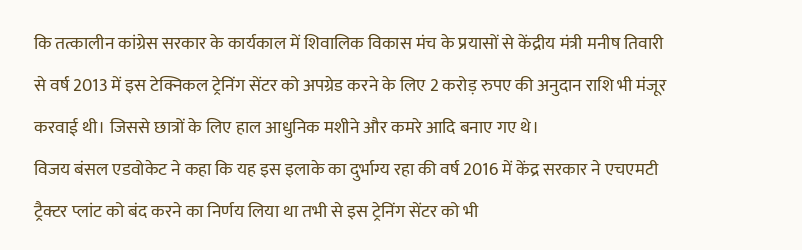कि तत्कालीन कांग्रेस सरकार के कार्यकाल में शिवालिक विकास मंच के प्रयासों से केंद्रीय मंत्री मनीष तिवारी से वर्ष 2013 में इस टेक्निकल ट्रेनिंग सेंटर को अपग्रेड करने के लिए 2 करोड़ रुपए की अनुदान राशि भी मंजूर करवाई थी। जिससे छात्रों के लिए हाल आधुनिक मशीने और कमरे आदि बनाए गए थे।
विजय बंसल एडवोकेट ने कहा कि यह इस इलाके का दुर्भाग्य रहा की वर्ष 2016 में केंद्र सरकार ने एचएमटी ट्रैक्टर प्लांट को बंद करने का निर्णय लिया था तभी से इस ट्रेनिंग सेंटर को भी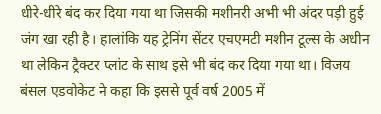धीरे-धीरे बंद कर दिया गया था जिसकी मशीनरी अभी भी अंदर पड़ी हुई जंग खा रही है। हालांकि यह ट्रेनिंग सेंटर एचएमटी मशीन टूल्स के अधीन था लेकिन ट्रैक्टर प्लांट के साथ इसे भी बंद कर दिया गया था। विजय बंसल एडवोकेट ने कहा कि इससे पूर्व वर्ष 2005 में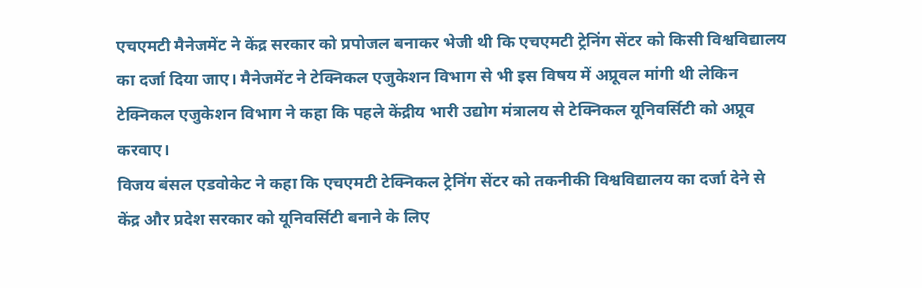एचएमटी मैनेजमेंट ने केंद्र सरकार को प्रपोजल बनाकर भेजी थी कि एचएमटी ट्रेनिंग सेंटर को किसी विश्वविद्यालय का दर्जा दिया जाए। मैनेजमेंट ने टेक्निकल एजुकेशन विभाग से भी इस विषय में अप्रूवल मांगी थी लेकिन टेक्निकल एजुकेशन विभाग ने कहा कि पहले केंद्रीय भारी उद्योग मंत्रालय से टेक्निकल यूनिवर्सिटी को अप्रूव करवाए।
विजय बंसल एडवोकेट ने कहा कि एचएमटी टेक्निकल ट्रेनिंग सेंटर को तकनीकी विश्वविद्यालय का दर्जा देने से केंद्र और प्रदेश सरकार को यूनिवर्सिटी बनाने के लिए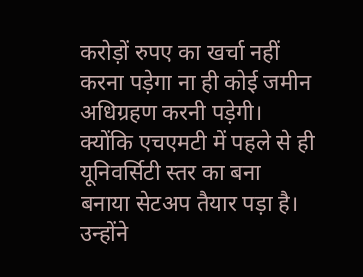करोड़ों रुपए का खर्चा नहीं करना पड़ेगा ना ही कोई जमीन अधिग्रहण करनी पड़ेगी। क्योंकि एचएमटी में पहले से ही यूनिवर्सिटी स्तर का बना बनाया सेटअप तैयार पड़ा है। उन्होंने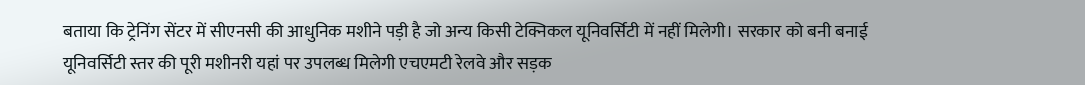बताया कि ट्रेनिंग सेंटर में सीएनसी की आधुनिक मशीने पड़ी है जो अन्य किसी टेक्निकल यूनिवर्सिटी में नहीं मिलेगी। सरकार को बनी बनाई यूनिवर्सिटी स्तर की पूरी मशीनरी यहां पर उपलब्ध मिलेगी एचएमटी रेलवे और सड़क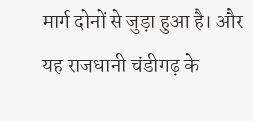मार्ग दोनों से जुड़ा हुआ है। और यह राजधानी चंडीगढ़ के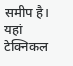समीप है। यहां टेक्निकल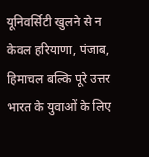यूनिवर्सिटी खुलने से न केवल हरियाणा, पंजाब, हिमाचल बल्कि पूरे उत्तर भारत के युवाओं के लिए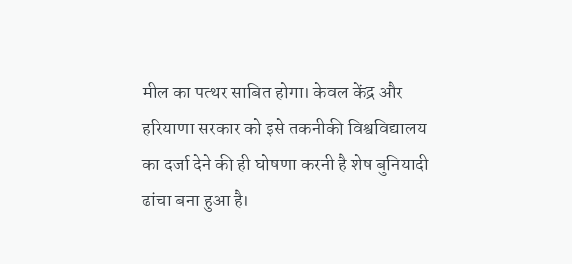मील का पत्थर साबित होगा। केवल केंद्र और हरियाणा सरकार को इसे तकनीकी विश्वविद्यालय का दर्जा देने की ही घोषणा करनी है शेष बुनियादी ढांचा बना हुआ है।